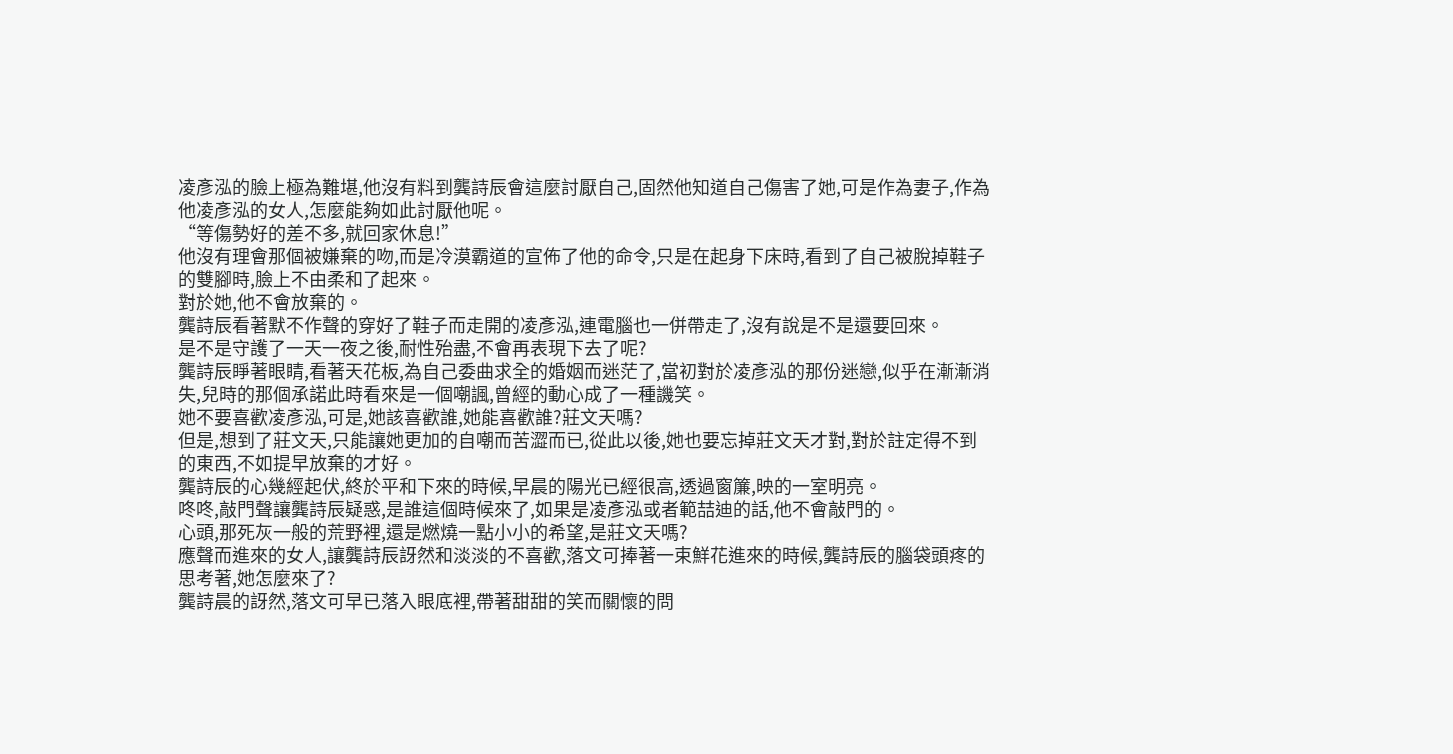凌彥泓的臉上極為難堪,他沒有料到龔詩辰會這麼討厭自己,固然他知道自己傷害了她,可是作為妻子,作為他凌彥泓的女人,怎麼能夠如此討厭他呢。
“等傷勢好的差不多,就回家休息!”
他沒有理會那個被嫌棄的吻,而是冷漠霸道的宣佈了他的命令,只是在起身下床時,看到了自己被脫掉鞋子的雙腳時,臉上不由柔和了起來。
對於她,他不會放棄的。
龔詩辰看著默不作聲的穿好了鞋子而走開的凌彥泓,連電腦也一併帶走了,沒有說是不是還要回來。
是不是守護了一天一夜之後,耐性殆盡,不會再表現下去了呢?
龔詩辰睜著眼睛,看著天花板,為自己委曲求全的婚姻而迷茫了,當初對於凌彥泓的那份迷戀,似乎在漸漸消失,兒時的那個承諾此時看來是一個嘲諷,曾經的動心成了一種譏笑。
她不要喜歡凌彥泓,可是,她該喜歡誰,她能喜歡誰?莊文天嗎?
但是,想到了莊文天,只能讓她更加的自嘲而苦澀而已,從此以後,她也要忘掉莊文天才對,對於註定得不到的東西,不如提早放棄的才好。
龔詩辰的心幾經起伏,終於平和下來的時候,早晨的陽光已經很高,透過窗簾,映的一室明亮。
咚咚,敲門聲讓龔詩辰疑惑,是誰這個時候來了,如果是凌彥泓或者範喆迪的話,他不會敲門的。
心頭,那死灰一般的荒野裡,還是燃燒一點小小的希望,是莊文天嗎?
應聲而進來的女人,讓龔詩辰訝然和淡淡的不喜歡,落文可捧著一束鮮花進來的時候,龔詩辰的腦袋頭疼的思考著,她怎麼來了?
龔詩晨的訝然,落文可早已落入眼底裡,帶著甜甜的笑而關懷的問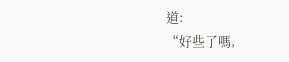道:
“好些了嗎,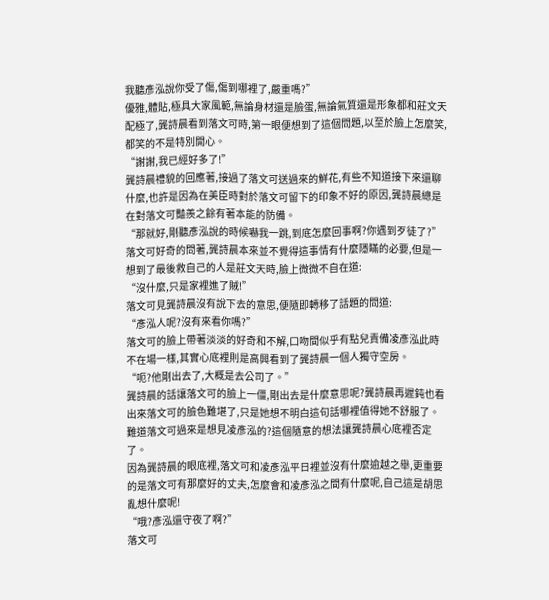我聽彥泓說你受了傷,傷到哪裡了,嚴重嗎?”
優雅,體貼,極具大家風範,無論身材還是臉蛋,無論氣質還是形象都和莊文天配極了,龔詩晨看到落文可時,第一眼便想到了這個問題,以至於臉上怎麼笑,都笑的不是特別開心。
“謝謝,我已經好多了!”
龔詩晨禮貌的回應著,接過了落文可送過來的鮮花,有些不知道接下來還聊什麼,也許是因為在美臣時對於落文可留下的印象不好的原因,龔詩晨總是在對落文可豔羨之餘有著本能的防備。
“那就好,剛聽彥泓說的時候嚇我一跳,到底怎麼回事啊?你遇到歹徒了?”
落文可好奇的問著,龔詩晨本來並不覺得這事情有什麼隱瞞的必要,但是一想到了最後救自己的人是莊文天時,臉上微微不自在道:
“沒什麼,只是家裡進了賊!”
落文可見龔詩晨沒有說下去的意思,便隨即轉移了話題的問道:
“彥泓人呢?沒有來看你嗎?”
落文可的臉上帶著淡淡的好奇和不解,口吻間似乎有點兒責備凌彥泓此時不在場一樣,其實心底裡則是高興看到了龔詩晨一個人獨守空房。
“呃?他剛出去了,大概是去公司了。”
龔詩晨的話讓落文可的臉上一僵,剛出去是什麼意思呢?龔詩晨再遲鈍也看出來落文可的臉色難堪了,只是她想不明白這句話哪裡值得她不舒服了。
難道落文可過來是想見凌彥泓的?這個隨意的想法讓龔詩晨心底裡否定了。
因為龔詩晨的眼底裡,落文可和凌彥泓平日裡並沒有什麼逾越之舉,更重要的是落文可有那麼好的丈夫,怎麼會和凌彥泓之間有什麼呢,自己這是胡思亂想什麼呢!
“哦?彥泓還守夜了啊?”
落文可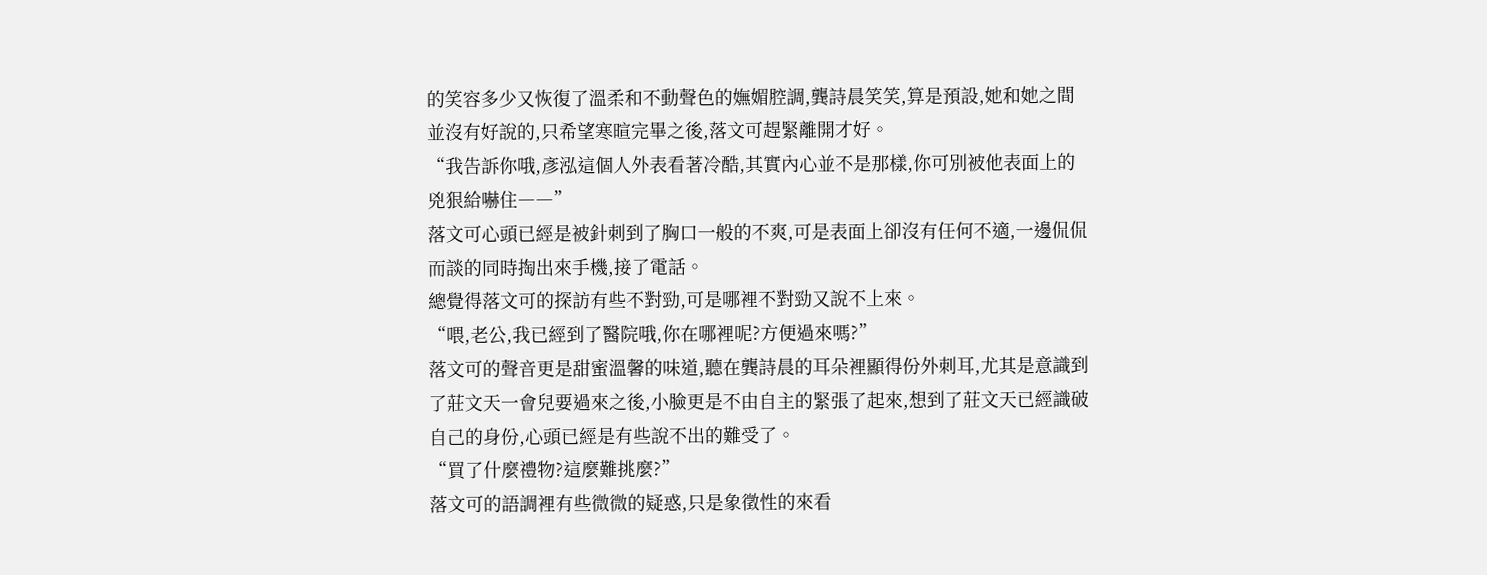的笑容多少又恢復了溫柔和不動聲色的嫵媚腔調,龔詩晨笑笑,算是預設,她和她之間並沒有好說的,只希望寒暄完畢之後,落文可趕緊離開才好。
“我告訴你哦,彥泓這個人外表看著冷酷,其實內心並不是那樣,你可別被他表面上的兇狠給嚇住――”
落文可心頭已經是被針刺到了胸口一般的不爽,可是表面上卻沒有任何不適,一邊侃侃而談的同時掏出來手機,接了電話。
總覺得落文可的探訪有些不對勁,可是哪裡不對勁又說不上來。
“喂,老公,我已經到了醫院哦,你在哪裡呢?方便過來嗎?”
落文可的聲音更是甜蜜溫馨的味道,聽在龔詩晨的耳朵裡顯得份外刺耳,尤其是意識到了莊文天一會兒要過來之後,小臉更是不由自主的緊張了起來,想到了莊文天已經識破自己的身份,心頭已經是有些說不出的難受了。
“買了什麼禮物?這麼難挑麼?”
落文可的語調裡有些微微的疑惑,只是象徵性的來看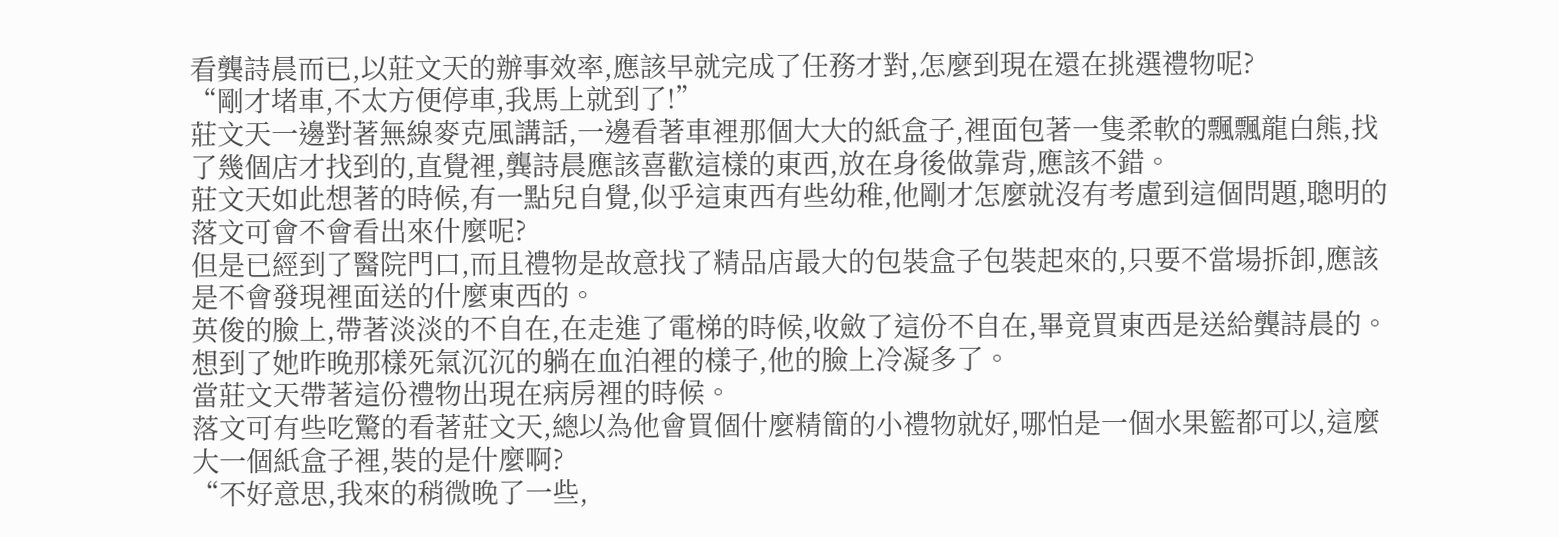看龔詩晨而已,以莊文天的辦事效率,應該早就完成了任務才對,怎麼到現在還在挑選禮物呢?
“剛才堵車,不太方便停車,我馬上就到了!”
莊文天一邊對著無線麥克風講話,一邊看著車裡那個大大的紙盒子,裡面包著一隻柔軟的飄飄龍白熊,找了幾個店才找到的,直覺裡,龔詩晨應該喜歡這樣的東西,放在身後做靠背,應該不錯。
莊文天如此想著的時候,有一點兒自覺,似乎這東西有些幼稚,他剛才怎麼就沒有考慮到這個問題,聰明的落文可會不會看出來什麼呢?
但是已經到了醫院門口,而且禮物是故意找了精品店最大的包裝盒子包裝起來的,只要不當場拆卸,應該是不會發現裡面送的什麼東西的。
英俊的臉上,帶著淡淡的不自在,在走進了電梯的時候,收斂了這份不自在,畢竟買東西是送給龔詩晨的。
想到了她昨晚那樣死氣沉沉的躺在血泊裡的樣子,他的臉上冷凝多了。
當莊文天帶著這份禮物出現在病房裡的時候。
落文可有些吃驚的看著莊文天,總以為他會買個什麼精簡的小禮物就好,哪怕是一個水果籃都可以,這麼大一個紙盒子裡,裝的是什麼啊?
“不好意思,我來的稍微晚了一些,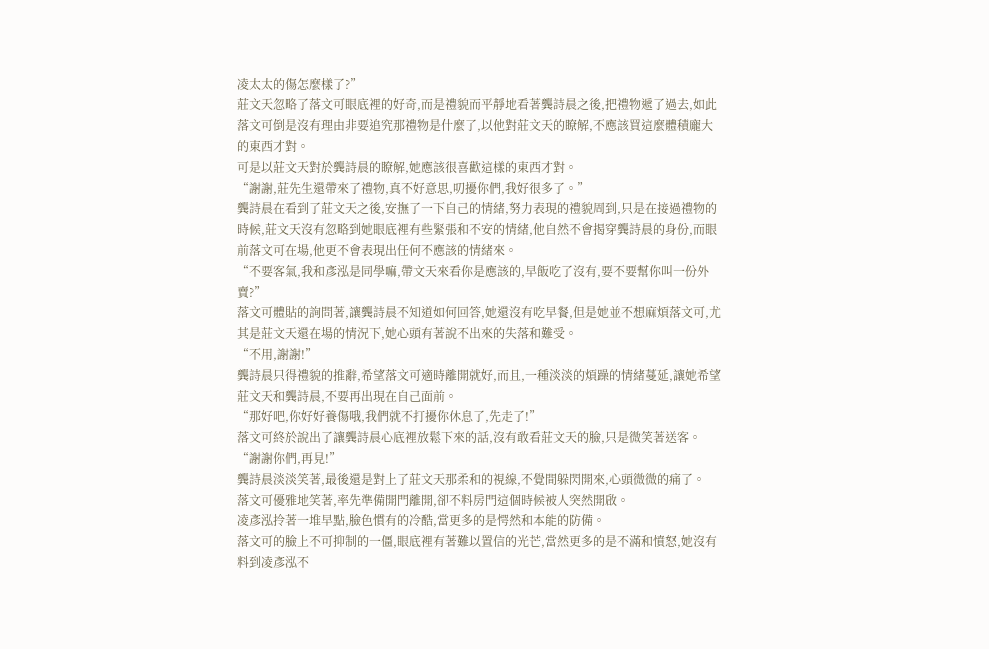凌太太的傷怎麼樣了?”
莊文天忽略了落文可眼底裡的好奇,而是禮貌而平靜地看著龔詩晨之後,把禮物遞了過去,如此落文可倒是沒有理由非要追究那禮物是什麼了,以他對莊文天的瞭解,不應該買這麼體積龐大的東西才對。
可是以莊文天對於龔詩晨的瞭解,她應該很喜歡這樣的東西才對。
“謝謝,莊先生還帶來了禮物,真不好意思,叨擾你們,我好很多了。”
龔詩晨在看到了莊文天之後,安撫了一下自己的情緒,努力表現的禮貌周到,只是在接過禮物的時候,莊文天沒有忽略到她眼底裡有些緊張和不安的情緒,他自然不會揭穿龔詩晨的身份,而眼前落文可在場,他更不會表現出任何不應該的情緒來。
“不要客氣,我和彥泓是同學嘛,帶文天來看你是應該的,早飯吃了沒有,要不要幫你叫一份外賣?”
落文可體貼的詢問著,讓龔詩晨不知道如何回答,她還沒有吃早餐,但是她並不想麻煩落文可,尤其是莊文天還在場的情況下,她心頭有著說不出來的失落和難受。
“不用,謝謝!”
龔詩晨只得禮貌的推辭,希望落文可適時離開就好,而且,一種淡淡的煩躁的情緒蔓延,讓她希望莊文天和龔詩晨,不要再出現在自己面前。
“那好吧,你好好養傷哦,我們就不打擾你休息了,先走了!”
落文可終於說出了讓龔詩晨心底裡放鬆下來的話,沒有敢看莊文天的臉,只是微笑著送客。
“謝謝你們,再見!”
龔詩晨淡淡笑著,最後還是對上了莊文天那柔和的視線,不覺間躲閃開來,心頭微微的痛了。
落文可優雅地笑著,率先準備開門離開,卻不料房門這個時候被人突然開啟。
凌彥泓拎著一堆早點,臉色慣有的冷酷,當更多的是愕然和本能的防備。
落文可的臉上不可抑制的一僵,眼底裡有著難以置信的光芒,當然更多的是不滿和憤怒,她沒有料到凌彥泓不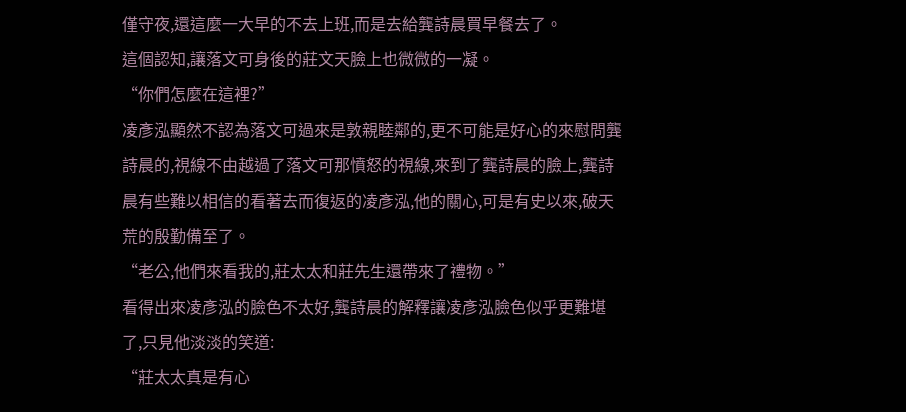僅守夜,還這麼一大早的不去上班,而是去給龔詩晨買早餐去了。
這個認知,讓落文可身後的莊文天臉上也微微的一凝。
“你們怎麼在這裡?”
凌彥泓顯然不認為落文可過來是敦親睦鄰的,更不可能是好心的來慰問龔詩晨的,視線不由越過了落文可那憤怒的視線,來到了龔詩晨的臉上,龔詩晨有些難以相信的看著去而復返的凌彥泓,他的關心,可是有史以來,破天荒的殷勤備至了。
“老公,他們來看我的,莊太太和莊先生還帶來了禮物。”
看得出來凌彥泓的臉色不太好,龔詩晨的解釋讓凌彥泓臉色似乎更難堪了,只見他淡淡的笑道:
“莊太太真是有心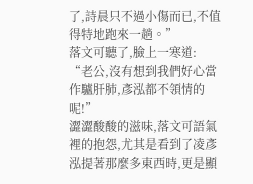了,詩晨只不過小傷而已,不值得特地跑來一趟。”
落文可聽了,臉上一寒道:
“老公,沒有想到我們好心當作驢肝肺,彥泓都不領情的呢!”
澀澀酸酸的滋味,落文可語氣裡的抱怨,尤其是看到了凌彥泓提著那麼多東西時,更是顯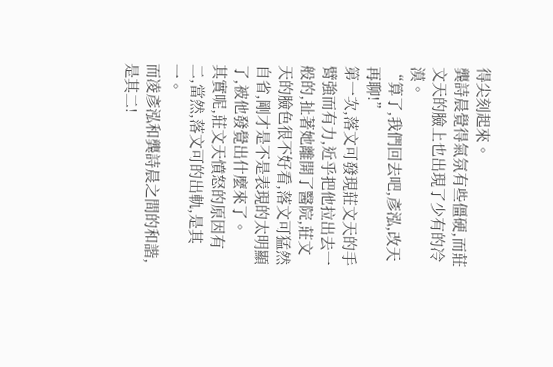得尖刻起來。
龔詩晨覺得氣氛有些僵硬,而莊文天的臉上也出現了少有的冷漠。
“算了,我們回去吧,彥泓,改天再聊!”
第一次,落文可發現莊文天的手臂強而有力,近乎把他拉出去一般的,扯著她離開了醫院,莊文天的臉色很不好看,落文可猛然自省,剛才是不是表現的太明顯了,被他發覺出什麼來了。
其實呢,莊文天憤怒的原因有二,當然,落文可的出軌,是其一。
而凌彥泓和龔詩晨之間的和諧,是其二!